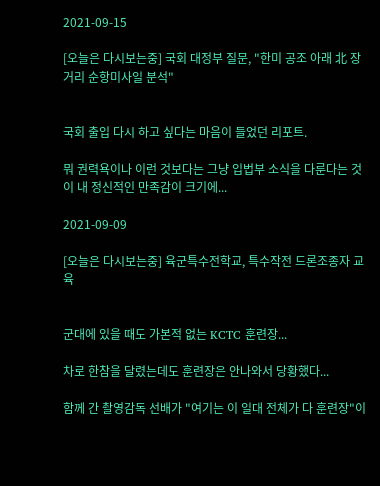2021-09-15

[오늘은 다시보는중] 국회 대정부 질문, "한미 공조 아래 北 장거리 순항미사일 분석"


국회 출입 다시 하고 싶다는 마음이 들었던 리포트.

뭐 권력욕이나 이런 것보다는 그냥 입법부 소식을 다룬다는 것이 내 정신적인 만족감이 크기에...

2021-09-09

[오늘은 다시보는중] 육군특수전학교, 특수작전 드론조종자 교육


군대에 있을 때도 가본적 없는 KCTC 훈련장...

차로 한참을 달렸는데도 훈련장은 안나와서 당황했다...

함께 간 촬영감독 선배가 "여기는 이 일대 전체가 다 훈련장"이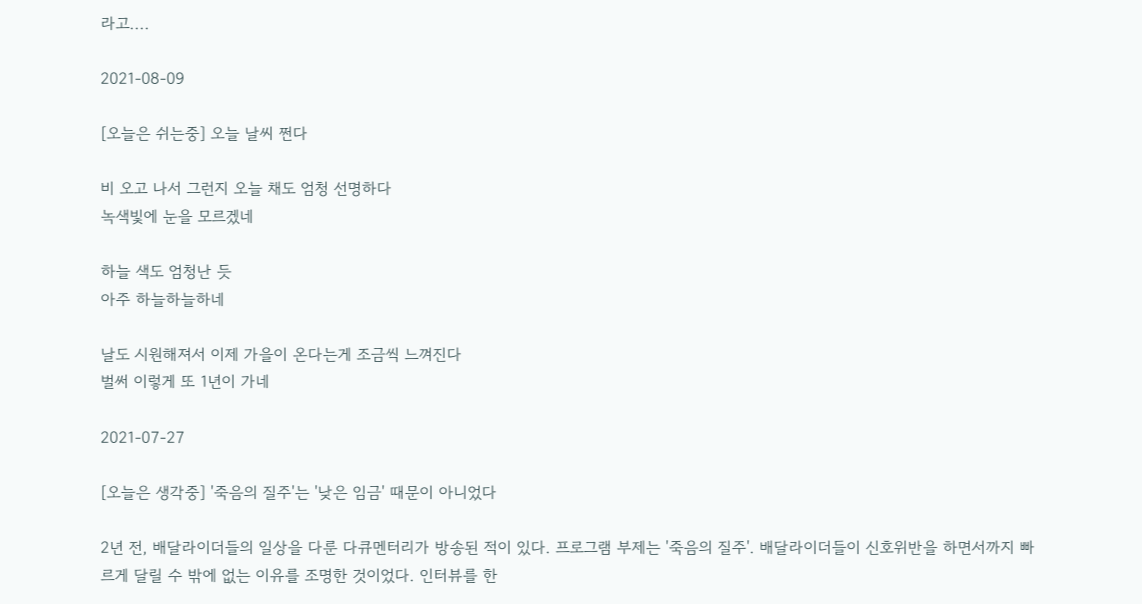라고....

2021-08-09

[오늘은 쉬는중] 오늘 날씨 쩐다

비 오고 나서 그런지 오늘 채도 엄청 선명하다
녹색빛에 눈을 모르겠네

하늘 색도 엄청난 듯
아주 하늘하늘하네

날도 시원해져서 이제 가을이 온다는게 조금씩 느껴진다
벌써 이렇게 또 1년이 가네

2021-07-27

[오늘은 생각중] '죽음의 질주'는 '낮은 임금' 때문이 아니었다

2년 전, 배달라이더들의 일상을 다룬 다큐멘터리가 방송된 적이 있다. 프로그램 부제는 '죽음의 질주'. 배달라이더들이 신호위반을 하면서까지 빠르게 달릴 수 밖에 없는 이유를 조명한 것이었다. 인터뷰를 한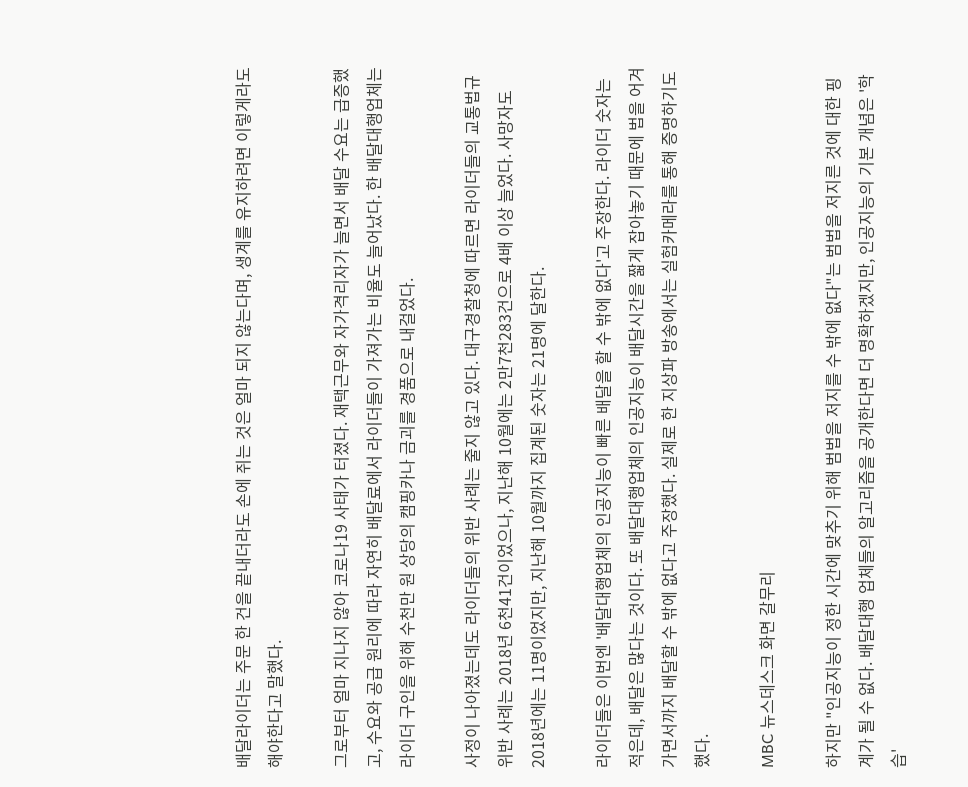배달라이더는 주문 한 건을 끝내더라도 손에 쥐는 것은 얼마 되지 않는다며, 생계를 유지하려면 이렇게라도 해야한다고 말했다.

그로부터 얼마 지나지 않아 코로나19 사태가 터졌다. 재택근무와 자가격리자가 늘면서 배달 수요는 급증했고, 수요와 공급 원리에 따라 자연히 배달료에서 라이더들이 가져가는 비율도 늘어났다. 한 배달대행업체는 라이더 구인을 위해 수천만 원 상당의 캠핑카나 금괴를 경품으로 내걸었다.

사정이 나아졌는데도 라이더들의 위반 사례는 줄지 않고 있다. 대구경찰청에 따르면 라이더들의 교통법규 위반 사례는 2018년 6천41건이었으나, 지난해 10월에는 2만7천283건으로 4배 이상 늘었다. 사망자도 2018년에는 11명이었지만, 지난해 10월까지 집계된 숫자는 21명에 달한다.

라이더들은 이번엔 '배달대행업체의 인공지능이 빠른 배달을 할 수 밖에 없다'고 주장한다. 라이더 숫자는 적은데, 배달은 많다는 것이다. 또 배달대행업체의 인공지능이 배달시간을 짧게 잡아놓기 때문에 법을 어겨가면서까지 배달할 수 밖에 없다고 주장했다. 실제로 한 지상파 방송에서는 실험카메라를 통해 증명하기도 했다.

MBC 뉴스데스크 화면 갈무리

하지만 "인공지능이 정한 시간에 맞추기 위해 범법을 저지를 수 밖에 없다"는 범법을 저지른 것에 대한 핑계가 될 수 없다. 배달대행 업체들의 알고리즘을 공개한다면 더 명확하겠지만, 인공지능의 기본 개념은 '학습'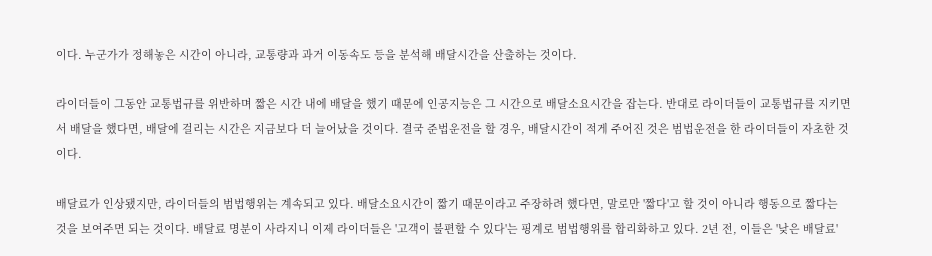이다. 누군가가 정해놓은 시간이 아니라, 교통량과 과거 이동속도 등을 분석해 배달시간을 산출하는 것이다.

라이더들이 그동안 교통법규를 위반하며 짧은 시간 내에 배달을 했기 때문에 인공지능은 그 시간으로 배달소요시간을 잡는다. 반대로 라이더들이 교통법규를 지키면서 배달을 했다면, 배달에 걸리는 시간은 지금보다 더 늘어났을 것이다. 결국 준법운전을 할 경우, 배달시간이 적게 주어진 것은 범법운전을 한 라이더들이 자초한 것이다.

배달료가 인상됐지만, 라이더들의 범법행위는 계속되고 있다. 배달소요시간이 짧기 때문이라고 주장하려 했다면, 말로만 '짧다'고 할 것이 아니라 행동으로 짧다는 것을 보여주면 되는 것이다. 배달료 명분이 사라지니 이제 라이더들은 '고객이 불편할 수 있다'는 핑계로 범법행위를 합리화하고 있다. 2년 전, 이들은 '낮은 배달료'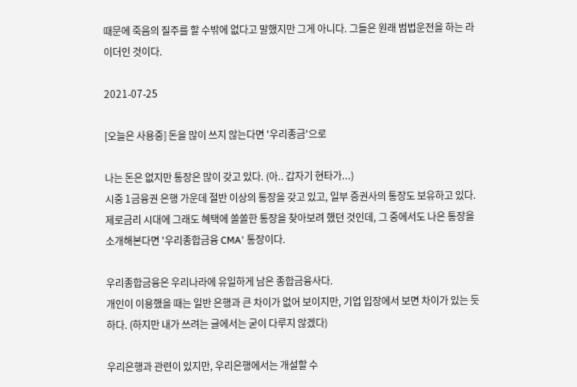때문에 죽음의 질주를 할 수밖에 없다고 말했지만 그게 아니다. 그들은 원래 범법운전을 하는 라이더인 것이다.

2021-07-25

[오늘은 사용중] 돈을 많이 쓰지 않는다면 '우리종금'으로

나는 돈은 없지만 통장은 많이 갖고 있다. (아.. 갑자기 현타가...)
시중 1금융권 은행 가운데 절반 이상의 통장을 갖고 있고, 일부 증권사의 통장도 보유하고 있다.
제로금리 시대에 그래도 혜택에 쏠쏠한 통장을 찾아보려 했던 것인데, 그 중에서도 나은 통장을 소개해본다면 '우리종합금융 CMA' 통장이다.

우리종합금융은 우리나라에 유일하게 남은 종합금융사다.
개인이 이용했을 때는 일반 은행과 큰 차이가 없어 보이지만, 기업 입장에서 보면 차이가 있는 듯 하다. (하지만 내가 쓰려는 글에서는 굳이 다루지 않겠다)

우리은행과 관련이 있지만, 우리은행에서는 개설할 수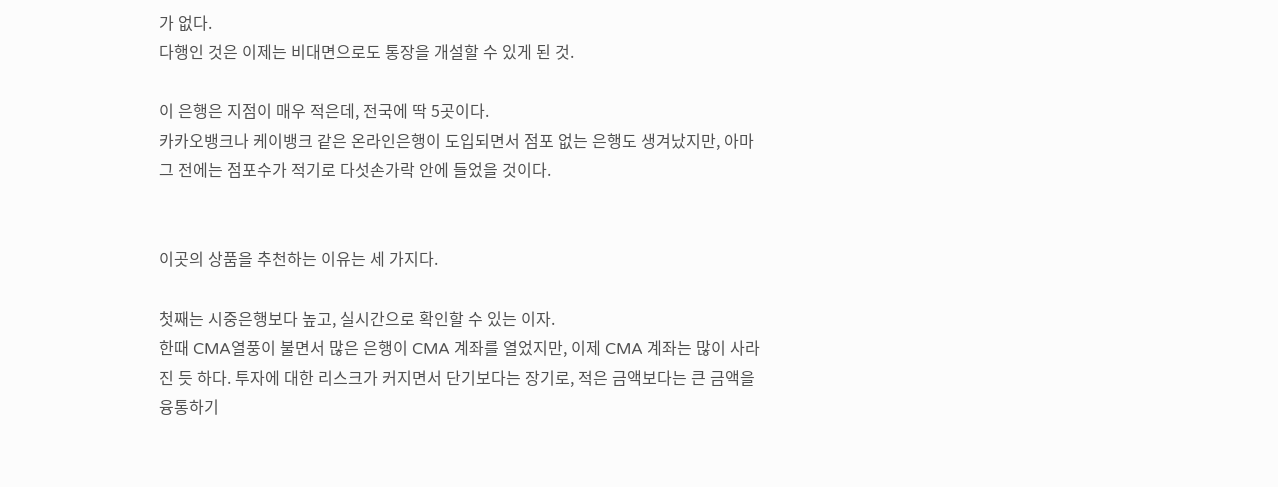가 없다.
다행인 것은 이제는 비대면으로도 통장을 개설할 수 있게 된 것.

이 은행은 지점이 매우 적은데, 전국에 딱 5곳이다.
카카오뱅크나 케이뱅크 같은 온라인은행이 도입되면서 점포 없는 은행도 생겨났지만, 아마 그 전에는 점포수가 적기로 다섯손가락 안에 들었을 것이다.


이곳의 상품을 추천하는 이유는 세 가지다.

첫째는 시중은행보다 높고, 실시간으로 확인할 수 있는 이자.
한때 CMA열풍이 불면서 많은 은행이 CMA 계좌를 열었지만, 이제 CMA 계좌는 많이 사라진 듯 하다. 투자에 대한 리스크가 커지면서 단기보다는 장기로, 적은 금액보다는 큰 금액을 융통하기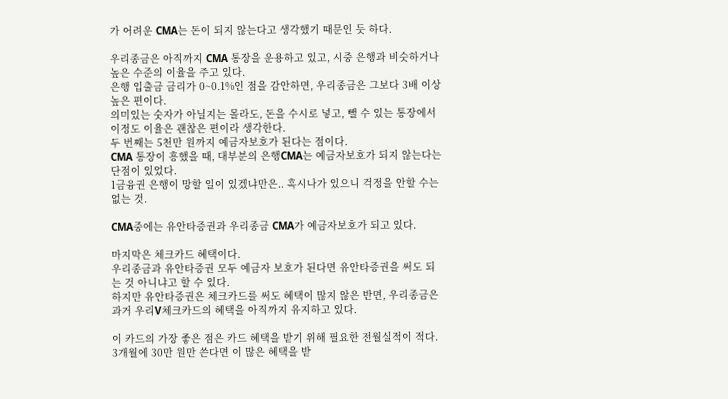가 어려운 CMA는 돈이 되지 않는다고 생각했기 때문인 듯 하다.

우리종금은 아직까지 CMA 통장을 운용하고 있고, 시중 은행과 비슷하거나 높은 수준의 이율을 주고 있다.
은행 입출금 금리가 0~0.1%인 점을 감안하면, 우리종금은 그보다 3배 이상 높은 편이다.
의미있는 숫자가 아닐지는 몰라도, 돈을 수시로 넣고, 뺄 수 있는 통장에서 이정도 이율은 괜찮은 편이라 생각한다.
두 번째는 5천만 원까지 예금자보호가 된다는 점이다.
CMA 통장이 흥했을 때, 대부분의 은행CMA는 예금자보호가 되지 않는다는 단점이 있었다.
1금융권 은행이 망할 일이 있겠냐만은.. 혹시나가 있으니 걱정을 안할 수는 없는 것.

CMA중에는 유안타증권과 우리종금 CMA가 예금자보호가 되고 있다.

마지막은 체크카드 혜택이다.
우리종금과 유안타증권 모두 예금자 보호가 된다면 유안타증권을 써도 되는 것 아니냐고 할 수 있다.
하지만 유안타증권은 체크카드를 써도 혜택이 많지 않은 반면, 우리종금은 과거 우리V체크카드의 혜택을 아직까지 유지하고 있다.

이 카드의 가장 좋은 점은 카드 혜택을 받기 위해 필요한 전월실적이 적다.
3개월에 30만 원만 쓴다면 이 많은 혜택을 받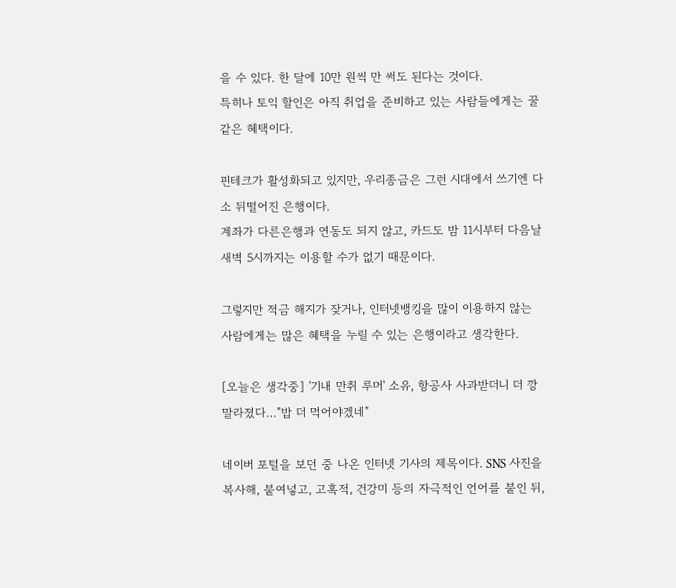을 수 있다. 한 달에 10만 원씩 만 써도 된다는 것이다.
특히나 토익 할인은 아직 취업을 준비하고 있는 사람들에게는 꿀같은 혜택이다.

핀테크가 활성화되고 있지만, 우리종금은 그런 시대에서 쓰기엔 다소 뒤떨어진 은행이다.
계좌가 다른은행과 연동도 되지 않고, 카드도 밤 11시부터 다음날 새벽 5시까지는 이용할 수가 없기 때문이다.

그렇지만 적금 해지가 잦거나, 인터넷뱅킹을 많이 이용하지 않는 사람에게는 많은 혜택을 누릴 수 있는 은행이라고 생각한다.

[오늘은 생각중] '기내 만취 루머' 소유, 항공사 사과받더니 더 깡말라졌다…"밥 더 먹어야겠네"

네이버 포털을 보던 중 나온 인터넷 기사의 제목이다. SNS 사진을 복사해, 붙여넣고, 고혹적, 건강미 등의 자극적인 언어를 붙인 뒤,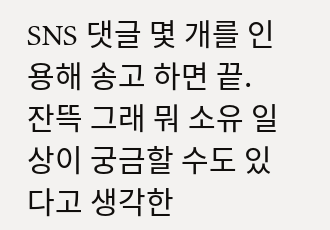SNS 댓글 몇 개를 인용해 송고 하면 끝. 잔뜩 그래 뭐 소유 일상이 궁금할 수도 있다고 생각한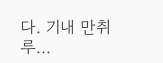다. 기내 만취 루...